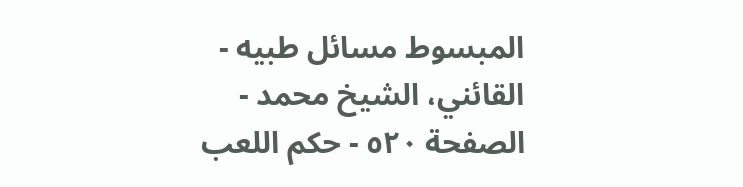المبسوط مسائل طبيه - القائني، الشيخ محمد - الصفحة ٥٢٠ - حكم اللعب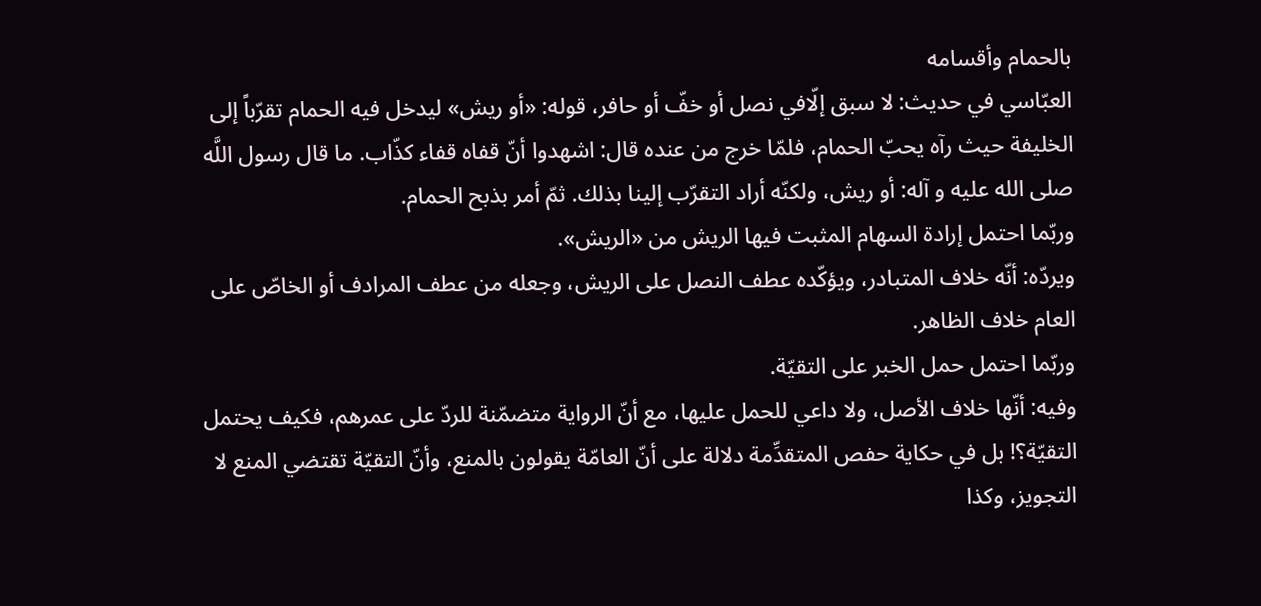بالحمام وأقسامه
العبّاسي في حديث: لا سبق إلّافي نصل أو خفّ أو حافر، قوله: «أو ريش» ليدخل فيه الحمام تقرّباً إلى الخليفة حيث رآه يحبّ الحمام، فلمّا خرج من عنده قال: اشهدوا أنّ قفاه قفاء كذّاب. ما قال رسول اللَّه صلى الله عليه و آله: أو ريش، ولكنّه أراد التقرّب إلينا بذلك. ثمّ أمر بذبح الحمام.
وربّما احتمل إرادة السهام المثبت فيها الريش من «الريش».
ويردّه: أنّه خلاف المتبادر، ويؤكّده عطف النصل على الريش، وجعله من عطف المرادف أو الخاصّ على العام خلاف الظاهر.
وربّما احتمل حمل الخبر على التقيّة.
وفيه: أنّها خلاف الأصل، ولا داعي للحمل عليها، مع أنّ الرواية متضمّنة للردّ على عمرهم، فكيف يحتمل التقيّة؟! بل في حكاية حفص المتقدِّمة دلالة على أنّ العامّة يقولون بالمنع، وأنّ التقيّة تقتضي المنع لا التجويز، وكذا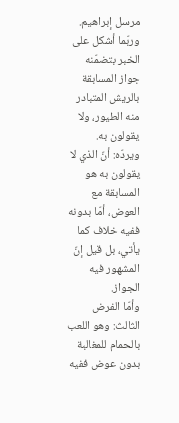مرسل إبراهيم.
وربّما أشكل على الخبر بتضمّنه جواز المسابقة بالريش المتبادر منه الطيور، ولا يقولون به.
ويردّه: أنّ الذي لا يقولون به هو المسابقة مع العوض، أمّا بدونه ففيه خلاف كما يأتي، بل قيل إنّ المشهور فيه الجواز.
وأمّا الفرض الثالث: وهو اللعب بالحمام للمغالبة بدون عوض ففيه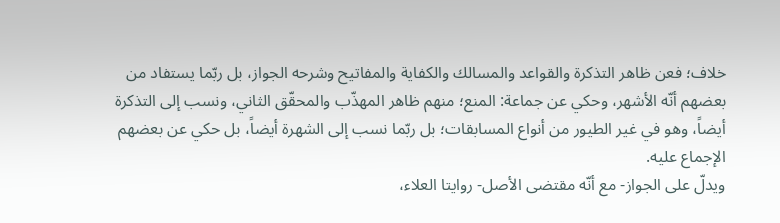خلاف؛ فعن ظاهر التذكرة والقواعد والمسالك والكفاية والمفاتيح وشرحه الجواز، بل ربّما يستفاد من بعضهم أنّه الأشهر، وحكي عن جماعة: المنع؛ منهم ظاهر المهذّب والمحقّق الثاني، ونسب إلى التذكرة أيضاً، وهو في غير الطيور من أنواع المسابقات؛ بل ربّما نسب إلى الشهرة أيضاً، بل حكي عن بعضهم الإجماع عليه.
ويدلّ على الجواز- مع أنّه مقتضى الأصل- روايتا العلاء،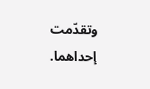وتقدّمت إحداهما.